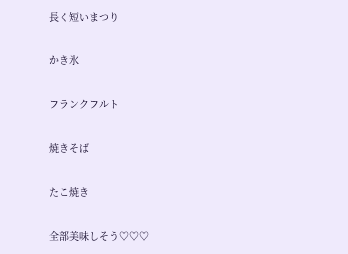長く短いまつり

かき氷

フランクフルト

焼きそば

たこ焼き

全部美味しそう♡♡♡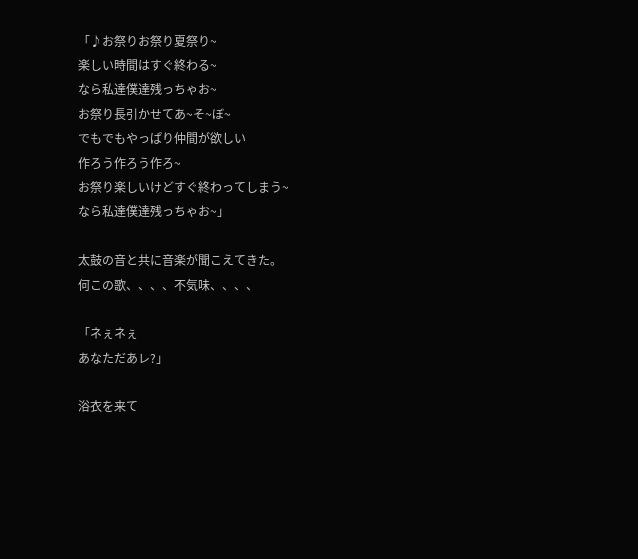「♪お祭りお祭り夏祭り~
楽しい時間はすぐ終わる~
なら私達僕達残っちゃお~
お祭り長引かせてあ~そ~ぼ~
でもでもやっぱり仲間が欲しい
作ろう作ろう作ろ~
お祭り楽しいけどすぐ終わってしまう~
なら私達僕達残っちゃお~」

太鼓の音と共に音楽が聞こえてきた。
何この歌、、、、不気味、、、、

「ネぇネぇ
あなただあレ?」

浴衣を来て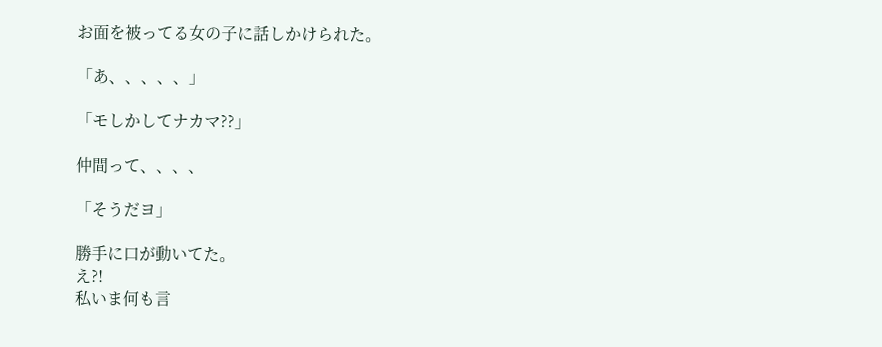お面を被ってる女の子に話しかけられた。

「あ、、、、、」

「モしかしてナカマ??」

仲間って、、、、

「そうだヨ」

勝手に口が動いてた。
え?!
私いま何も言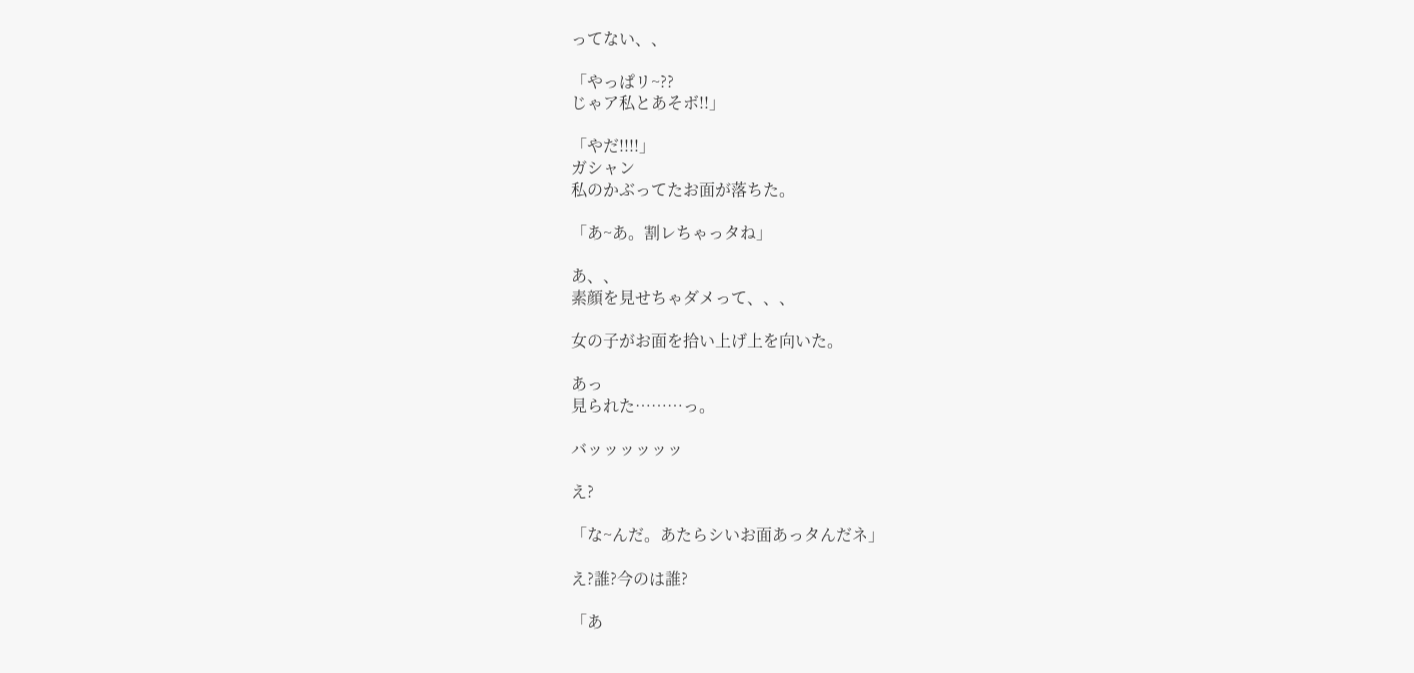ってない、、

「やっぱリ~??
じゃア私とあそボ!!」

「やだ!!!!」
ガシャン
私のかぶってたお面が落ちた。

「あ~あ。割レちゃっタね」

あ、、
素顔を見せちゃダメって、、、

女の子がお面を拾い上げ上を向いた。

あっ
見られた………っ。

バッッッッッッ

え?

「な~んだ。あたらシいお面あっタんだネ」

え?誰?今のは誰?

「あ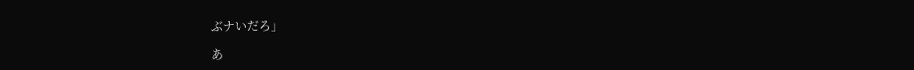ぶナいだろ」

あ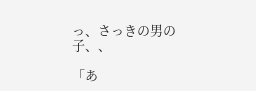っ、さっきの男の子、、

「あ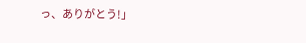っ、ありがとう!」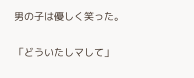男の子は優しく笑った。

「どういたしマして」